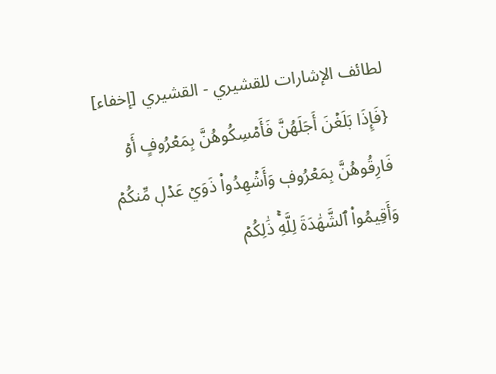لطائف الإشارات للقشيري - القشيري [إخفاء]
{فَإِذَا بَلَغۡنَ أَجَلَهُنَّ فَأَمۡسِكُوهُنَّ بِمَعۡرُوفٍ أَوۡ فَارِقُوهُنَّ بِمَعۡرُوفٖ وَأَشۡهِدُواْ ذَوَيۡ عَدۡلٖ مِّنكُمۡ وَأَقِيمُواْ ٱلشَّهَٰدَةَ لِلَّهِۚ ذَٰلِكُمۡ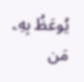يُوعَظُ بِهِۦ مَن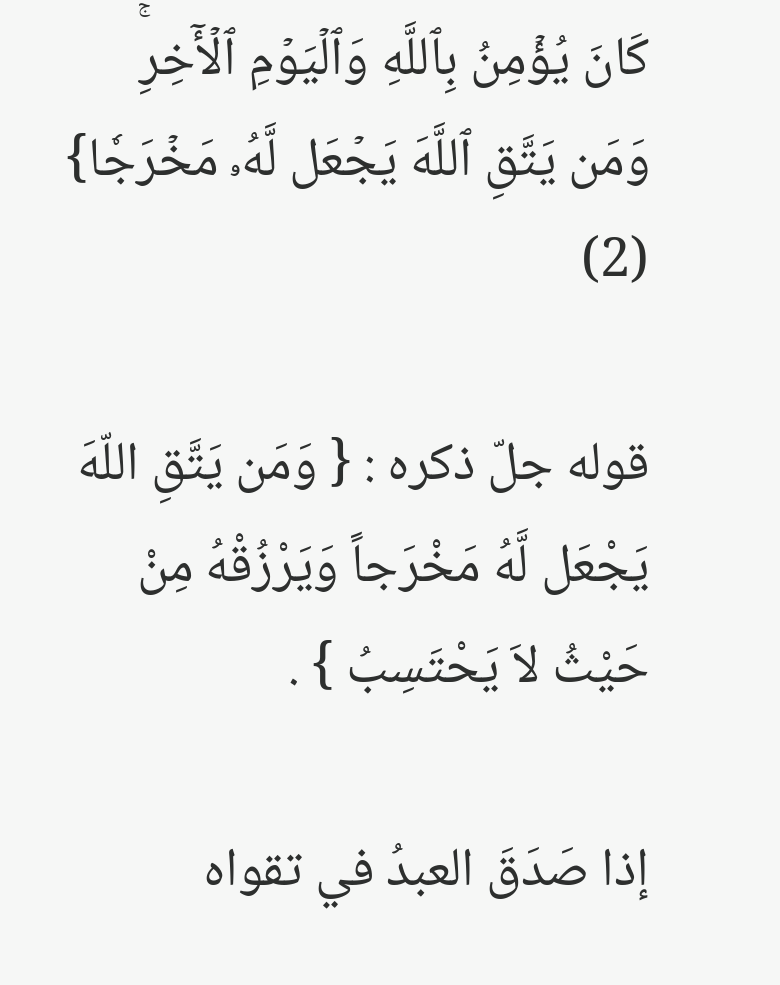كَانَ يُؤۡمِنُ بِٱللَّهِ وَٱلۡيَوۡمِ ٱلۡأٓخِرِۚ وَمَن يَتَّقِ ٱللَّهَ يَجۡعَل لَّهُۥ مَخۡرَجٗا} (2)

قوله جلّ ذكره : { وَمَن يَتَّقِ اللّهَ يَجْعَل لَّهُ مَخْرَجاً وَيَرْزُقْهُ مِنْ حَيْثُ لاَ يَحْتَسِبُ } .

إذا صَدَقَ العبدُ في تقواه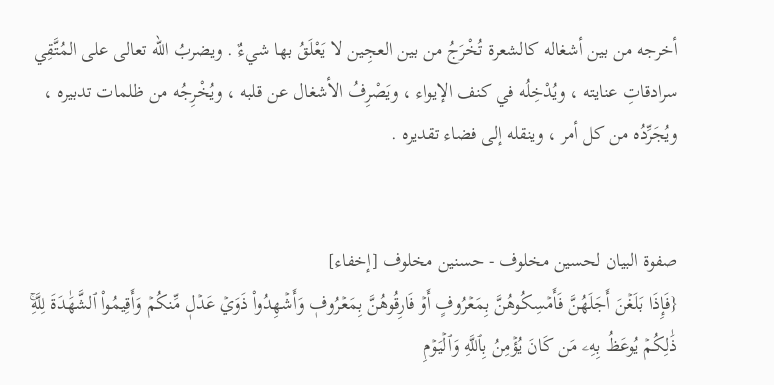أخرجه من بين أشغاله كالشعرة تُخْرَجُ من بين العجِين لا يَعْلَقُ بها شيءٌ . ويضربُ الله تعالى على المُتَّقِي سرادقاتِ عنايته ، ويُدْخِلُه في كنف الإيواء ، ويَصْرِفُ الأشغال عن قلبه ، ويُخْرِجُه من ظلمات تدبيره ، ويُجَرِّدُه من كل أمر ، وينقله إلى فضاء تقديره .


صفوة البيان لحسين مخلوف - حسنين مخلوف [إخفاء]
{فَإِذَا بَلَغۡنَ أَجَلَهُنَّ فَأَمۡسِكُوهُنَّ بِمَعۡرُوفٍ أَوۡ فَارِقُوهُنَّ بِمَعۡرُوفٖ وَأَشۡهِدُواْ ذَوَيۡ عَدۡلٖ مِّنكُمۡ وَأَقِيمُواْ ٱلشَّهَٰدَةَ لِلَّهِۚ ذَٰلِكُمۡ يُوعَظُ بِهِۦ مَن كَانَ يُؤۡمِنُ بِٱللَّهِ وَٱلۡيَوۡمِ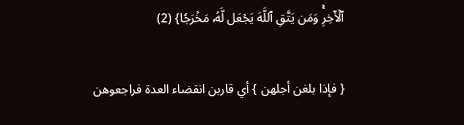ٱلۡأٓخِرِۚ وَمَن يَتَّقِ ٱللَّهَ يَجۡعَل لَّهُۥ مَخۡرَجٗا} (2)

{ فإذا بلغن أجلهن } أي قاربن انقضاء العدة فراجعوهن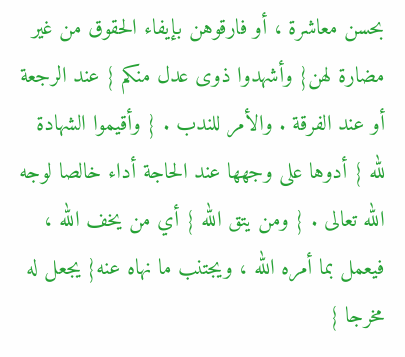بحسن معاشرة ، أو فارقوهن بإيفاء الحقوق من غير مضارة لهن{ وأشهدوا ذوى عدل منكم } عند الرجعة أو عند الفرقة . والأمر للندب . { وأقيموا الشهادة لله } أدوها على وجهها عند الحاجة أداء خالصا لوجه الله تعالى . { ومن يتق الله } أي من يخف الله ، فيعمل بما أمره الله ، ويجتنب ما نهاه عنه{ يجعل له مخرجا }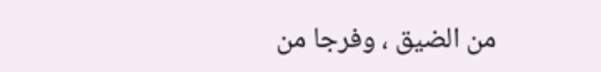من الضيق ، وفرجا من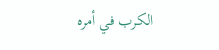الكرب في أمره